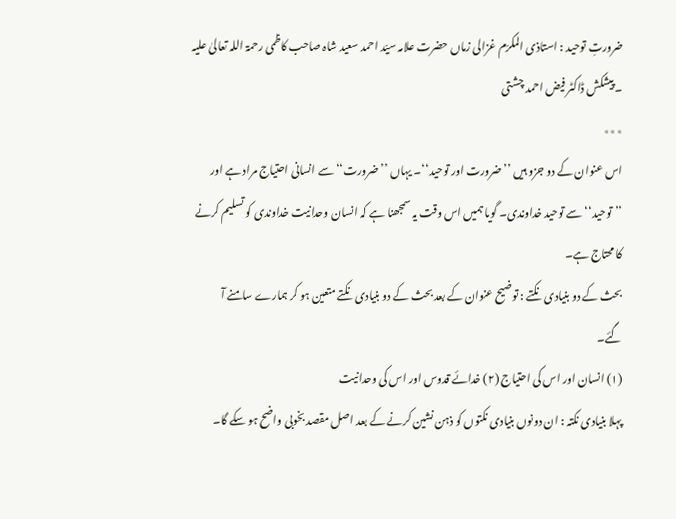ضرورتِ توحید : استاذی المکرّم غزالی زماں حضرت علامہ سیّد احمد سعید شاہ صاحب کاظمی رحمۃ اللہ تعالیٰ علیہ ۔ پیشکش ڈاکٹر فیض احمد چشتی
٭٭٭
اس عنوان کے دو جزو ہیں ’’ضرورت اور توحید‘‘۔ یہاں ’’ضرورت‘‘ سے انسانی احتیاج مراد ہے اور ’’توحید‘‘ سے توحید خداوندی۔ گویا ہمیں اس وقت یہ سمجھنا ہے کہ انسان وحدانیت خداوندی کو تسلیم کرنے کا محتاج ہے۔
بحث کے دو بنیادی نکتے : توضیح عنوان کے بعد بحث کے دو بنیادی نکتے متعین ہو کر ہمارے سامنے آ گئے۔
(۱) انسان اور اس کی احتیاج (۲) خدائے قدوس اور اس کی وحدانیت
پہلا بنیادی نکتہ : ان دونوں بنیادی نکتوں کو ذہن نشین کرنے کے بعد اصل مقصد بخوبی واضح ہو سکے گا۔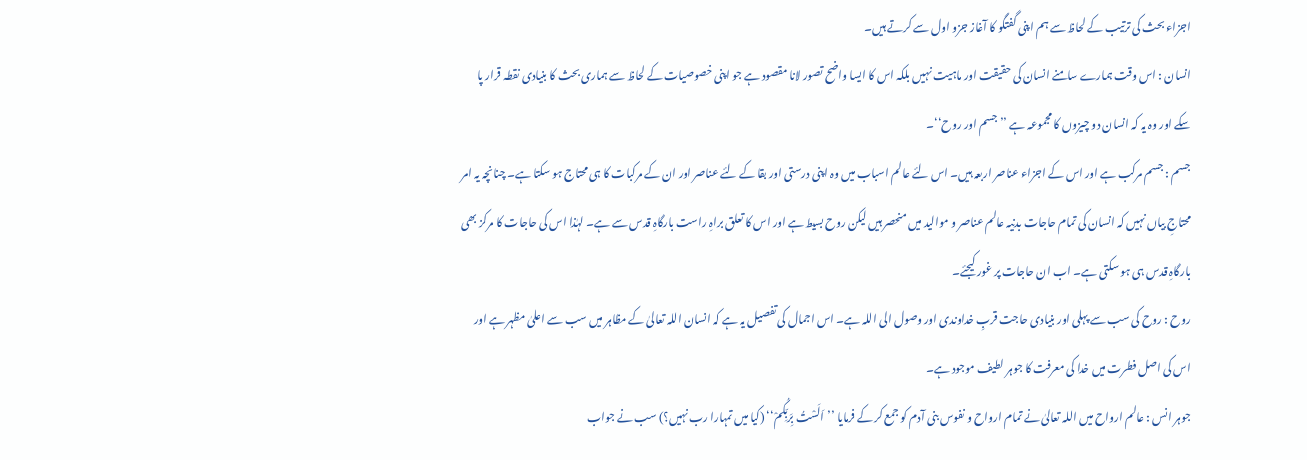اجزاء بحث کی ترتیب کے لحاظ سے ہم اپنی گفتگو کا آغاز جزو اول سے کرتے ہیں۔
انسان : اس وقت ہمارے سامنے انسان کی حقیقت اور ماہیت نہیں بلکہ اس کا ایسا واضح تصور لانا مقصود ہے جو اپنی خصوصیات کے لحاظ سے ہماری بحث کا بنیادی نقطہ قرار پا سکے اور وہ یہ کہ انسان دو چیزوں کا مجموعہ ہے ’’جسم اور روح‘‘۔
جسم : جسم مرکب ہے اور اس کے اجزاء عناصر اربعہ ہیں۔ اس لئے عالم اسباب میں وہ اپنی درستی اور بقا کے لئے عناصر اور ان کے مرکبات کا ہی محتاج ہو سکتا ہے۔ چنانچہ یہ امر محتاجِ بیاں نہیں کہ انسان کی تمام حاجات بدنیہ عالم عناصر و موالید میں منحصر ہیں لیکن روح بسیط ہے اور اس کا تعلق براہِ راست بارگاہِ قدس سے ہے۔ لہٰذا اس کی حاجات کا مرکز بھی بارگاہِ قدس ہی ہو سکتی ہے۔ اب ان حاجات پر غور کیجئے۔
روح : روح کی سب سے پہلی اور بنیادی حاجت قربِ خداوندی اور وصول الی اللہ ہے۔ اس اجمال کی تفصیل یہ ہے کہ انسان اللہ تعالیٰ کے مظاہر میں سب سے اعلیٰ مظہر ہے اور اس کی اصل فطرت میں خدا کی معرفت کا جوہر لطیف موجود ہے۔
جوہر انس : عالم ارواح میں اللہ تعالیٰ نے تمام ارواح و نفوس بنی آدم کو جمع کر کے فرمایا ’’اَلَسْتُ بِرَبِّکُمْ‘‘ (کیا میں تمہارا رب نہیں؟) سب نے جواب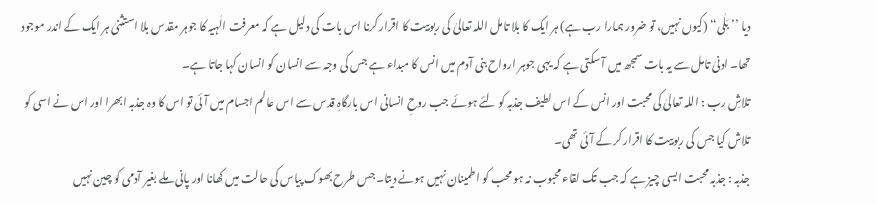دیا ’’بَلٰی‘‘ (کیوں نہیں، تو ضرور ہمارا رب ہے) ہر ایک کا بلا تامل اللہ تعالیٰ کی ربوبیت کا اقرار کرنا اس بات کی دلیل ہے کہ معرفت الٰہیہ کا جوہر مقدس بلا استثنیٰ ہر ایک کے اندر موجود تھا۔ ادنیٰ تامل سے یہ بات سمجھ میں آ سکتی ہے کہ یہی جوہر ارواح بنی آدم میں انس کا مبداء ہے جس کی وجہ سے انسان کو انسان کہا جاتا ہے۔
تلاشِ رب : اللہ تعالیٰ کی محبت اور انس کے اس لطیف جذبہ کو لئے ہوئے جب روحِ انسانی اس بارگاہِ قدس سے اس عالم اجسام میں آئی تو اس کا وہ جذبہ ابھرا اور اس نے اسی کو تلاش کیا جس کی ربوبیت کا اقرار کر کے آئی تھی۔
جذبہ : جذبہ محبت ایسی چیز ہے کہ جب تک لقاء محبوب نہ ہو محب کو اطمینان نہیں ہونے دیتا۔ جس طرح بھوک پیاس کی حالت میں کھانا اور پانی ملے بغیر آدمی کو چین نہیں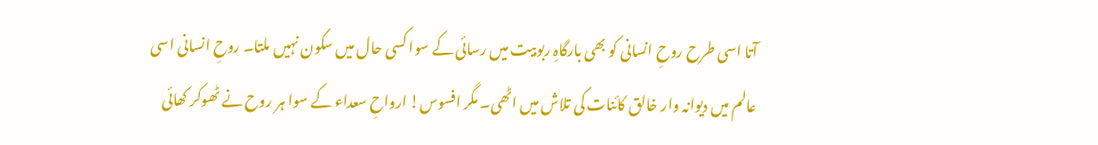آتا اسی طرح روحِ انسانی کو بھی بارگاہِ ربوبیت میں رسائی کے سوا کسی حال میں سکون نہیں ملتا۔ روحِ انسانی اسی عالم میں دیوانہ وار خالق کائنات کی تلاش میں اٹھی۔ مگر افسوس! ارواحِ سعداء کے سوا ہر روح نے ٹھوکر کھائی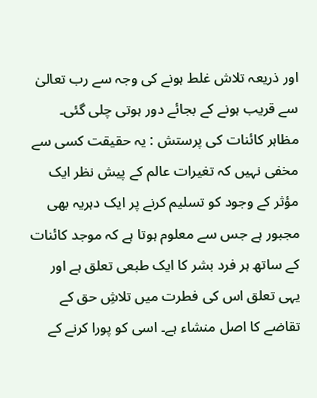اور ذریعہ تلاش غلط ہونے کی وجہ سے رب تعالیٰ سے قریب ہونے کے بجائے دور ہوتی چلی گئی۔
مظاہر کائنات کی پرستش : یہ حقیقت کسی سے مخفی نہیں کہ تغیرات عالم کے پیش نظر ایک مؤثر کے وجود کو تسلیم کرنے پر ایک دہریہ بھی مجبور ہے جس سے معلوم ہوتا ہے کہ موجد کائنات کے ساتھ ہر فرد بشر کا ایک طبعی تعلق ہے اور یہی تعلق اس کی فطرت میں تلاشِ حق کے تقاضے کا اصل منشاء ہے۔ اسی کو پورا کرنے کے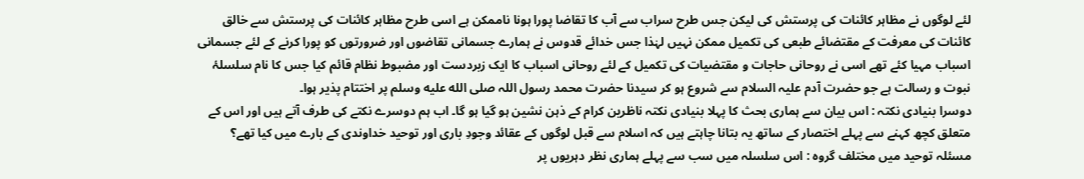لئے لوگوں نے مظاہر کائنات کی پرستش کی لیکن جس طرح سراب سے آب کا تقاضا پورا ہونا ناممکن ہے اسی طرح مظاہر کائنات کی پرستش سے خالق کائنات کی معرفت کے مقتضائے طبعی کی تکمیل ممکن نہیں لہٰذا جس خدائے قدوس نے ہمارے جسمانی تقاضوں اور ضرورتوں کو پورا کرنے کے لئے جسمانی اسباب مہیا کئے تھے اسی نے روحانی حاجات و مقتضیات کی تکمیل کے لئے روحانی اسباب کا ایک زبردست اور مضبوط نظام قائم کیا جس کا نام سلسلۂ نبوت و رسالت ہے جو حضرت آدم علیہ السلام سے شروع ہو کر سیدنا حضرت محمد رسول اللہ صلى الله عليه وسلم پر اختتام پذیر ہوا۔
دوسرا بنیادی نکتہ : اس بیان سے ہماری بحث کا پہلا بنیادی نکتہ ناظرین کرام کے ذہن نشین ہو گیا ہو گا۔ اب ہم دوسرے نکتے کی طرف آتے ہیں اور اس کے متعلق کچھ کہنے سے پہلے اختصار کے ساتھ یہ بتانا چاہتے ہیں کہ اسلام سے قبل لوگوں کے عقائد وجودِ باری اور توحید خداوندی کے بارے میں کیا تھے؟
مسئلہ توحید میں مختلف گروہ : اس سلسلہ میں سب سے پہلے ہماری نظر دہریوں پر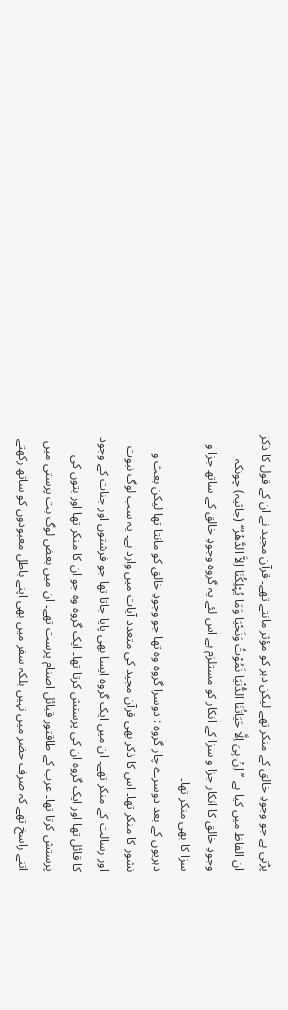پڑتی ہے جو وجودِ خالق کے منکر تھے لیکن دہر کو مؤثر مانتے تھے۔ قرآن مجید نے ان کے قول کا ذکر ان الفاظ میں کیا ہے ’’اِنْ ہِیَ اِلَّا حَیَاتُنَا الدُّنْیَا نَمُوْتُ وَنَحْیَا وَمَا یُہْلِکُنَا اِلاَّ الدَّھْرُ‘‘ (جاثیہ) چونکہ وجودِ خالق کا انکار جزا و سزا کے انکار کو مستلزم ہے اس لئے یہ گروہ وجودِ خالق کے ساتھ جزا و سزا کا بھی منکر تھا۔
دہریوں کے بعد دوسرے چار گروہ : دوسرا گروہ وہ تھا جو وجودِ خالق کو مانتا تھا لیکن بعث و نشور کا منکر تھا۔ اس کا ذکر بھی قرآن مجید کی متعدد آیات میں وارد ہے۔ یہ سب لوگ نبوت اور رسالت کے منکر تھے۔ ان میں ایک گروہ ایسا بھی پایا جاتا تھا جو فرشتوں اور جنات کے وجود کا قائل تھا اور ایک گروہ ان کی پرستش کرتا تھا۔ ایک گروہ وہ جو ان کا منکر تھا اور بتوں کی پرستش کرتا تھا۔ عرب کے طاقتور قبائل اصنام پرست تھے۔ ان میں بعض لوگ بت پرستی میں اتنے راسخ تھے کہ صرف حضر میں نہیں بلکہ سفر میں بھی اپنے باطل معبودوں کو ساتھ رکھتے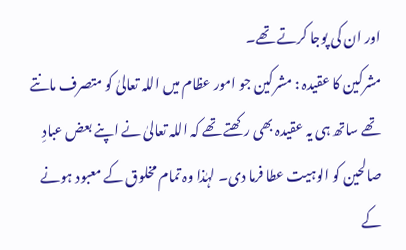اور ان کی پوجا کرتے تھے۔
مشرکین کا عقیدہ : مشرکین جو امور عظام میں اللہ تعالیٰ کو متصرف مانتے تھے ساتھ ہی یہ عقیدہ بھی رکھتے تھے کہ اللہ تعالیٰ نے اپنے بعض عبادِ صالحین کو الوہیت عطا فرما دی۔ لہٰذا وہ تمام مخلوق کے معبود ہونے کے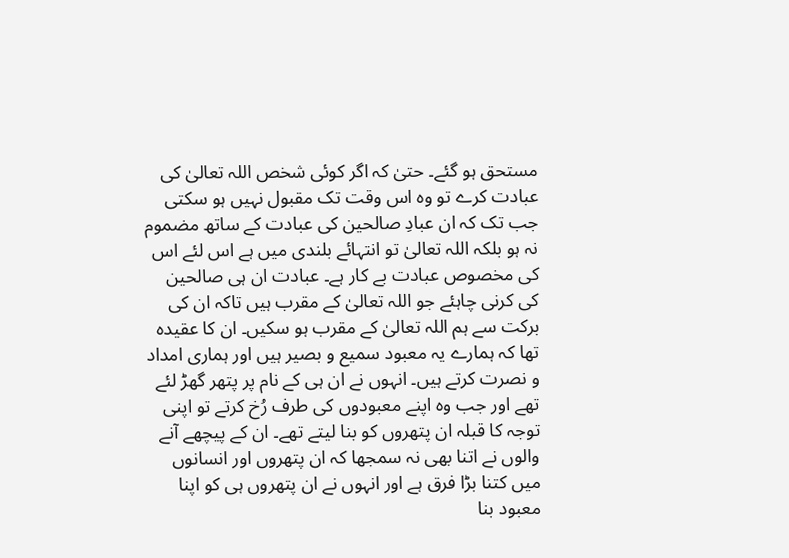مستحق ہو گئے۔ حتیٰ کہ اگر کوئی شخص اللہ تعالیٰ کی عبادت کرے تو وہ اس وقت تک مقبول نہیں ہو سکتی جب تک کہ ان عبادِ صالحین کی عبادت کے ساتھ مضموم نہ ہو بلکہ اللہ تعالیٰ تو انتہائے بلندی میں ہے اس لئے اس کی مخصوص عبادت بے کار ہے۔ عبادت ان ہی صالحین کی کرنی چاہئے جو اللہ تعالیٰ کے مقرب ہیں تاکہ ان کی برکت سے ہم اللہ تعالیٰ کے مقرب ہو سکیں۔ ان کا عقیدہ تھا کہ ہمارے یہ معبود سمیع و بصیر ہیں اور ہماری امداد و نصرت کرتے ہیں۔ انہوں نے ان ہی کے نام پر پتھر گھڑ لئے تھے اور جب وہ اپنے معبودوں کی طرف رُخ کرتے تو اپنی توجہ کا قبلہ ان پتھروں کو بنا لیتے تھے۔ ان کے پیچھے آنے والوں نے اتنا بھی نہ سمجھا کہ ان پتھروں اور انسانوں میں کتنا بڑا فرق ہے اور انہوں نے ان پتھروں ہی کو اپنا معبود بنا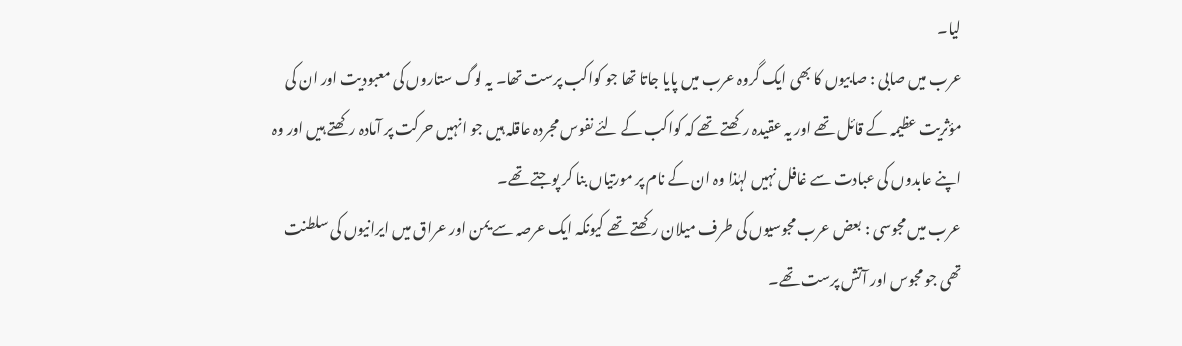لیا۔
عرب میں صابی : صابیوں کا بھی ایک گروہ عرب میں پایا جاتا تھا جو کواکب پرست تھا۔ یہ لوگ ستاروں کی معبودیت اور ان کی مؤثریت عظیمہ کے قائل تھے اور یہ عقیدہ رکھتے تھے کہ کواکب کے لئے نفوس مجردہ عاقلہ ہیں جو انہیں حرکت پر آمادہ رکھتے ہیں اور وہ اپنے عابدوں کی عبادت سے غافل نہیں لہٰذا وہ ان کے نام پر مورتیاں بنا کر پوجتے تھے۔
عرب میں مجوسی : بعض عرب مجوسیوں کی طرف میلان رکھتے تھے کیونکہ ایک عرصہ سے یمن اور عراق میں ایرانیوں کی سلطنت تھی جو مجوس اور آتش پرست تھے۔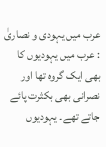عرب میں یہودی و نصاریٰ : عرب میں یہودیوں کا بھی ایک گروہ تھا اور نصرانی بھی بکثرت پائے جاتے تھے۔ یہودیوں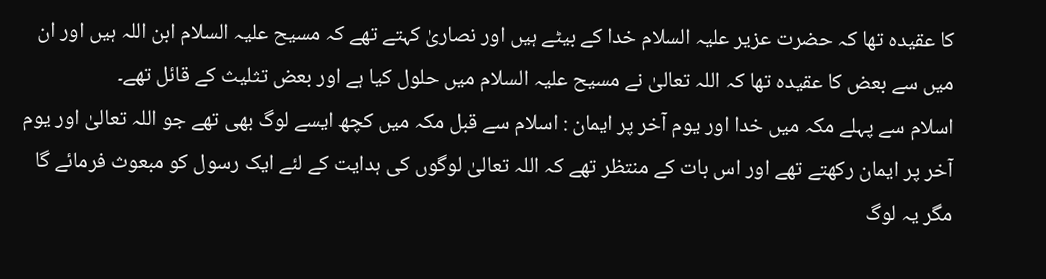کا عقیدہ تھا کہ حضرت عزیر علیہ السلام خدا کے بیٹے ہیں اور نصاریٰ کہتے تھے کہ مسیح علیہ السلام ابن اللہ ہیں اور ان میں سے بعض کا عقیدہ تھا کہ اللہ تعالیٰ نے مسیح علیہ السلام میں حلول کیا ہے اور بعض تثلیث کے قائل تھے۔
اسلام سے پہلے مکہ میں خدا اور یوم آخر پر ایمان : اسلام سے قبل مکہ میں کچھ ایسے لوگ بھی تھے جو اللہ تعالیٰ اور یوم آخر پر ایمان رکھتے تھے اور اس بات کے منتظر تھے کہ اللہ تعالیٰ لوگوں کی ہدایت کے لئے ایک رسول کو مبعوث فرمائے گا مگر یہ لوگ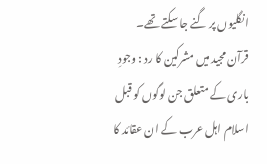انگلیوں پر گنے جا سکتے تھے۔
قرآن مجید میں مشرکین کا رد : وجودِ باری کے متعلق جن لوگوں کو قبل اسلام اہل عرب کے ان عقائد کا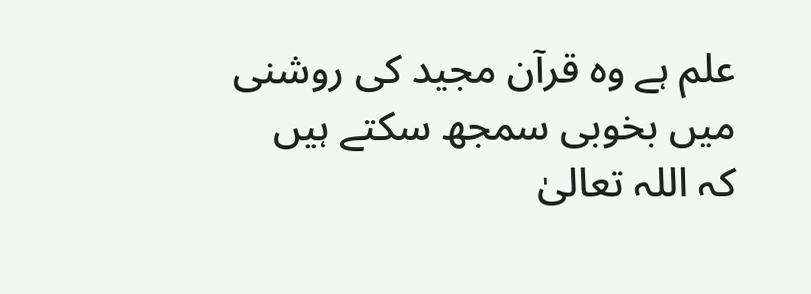علم ہے وہ قرآن مجید کی روشنی میں بخوبی سمجھ سکتے ہیں کہ اللہ تعالیٰ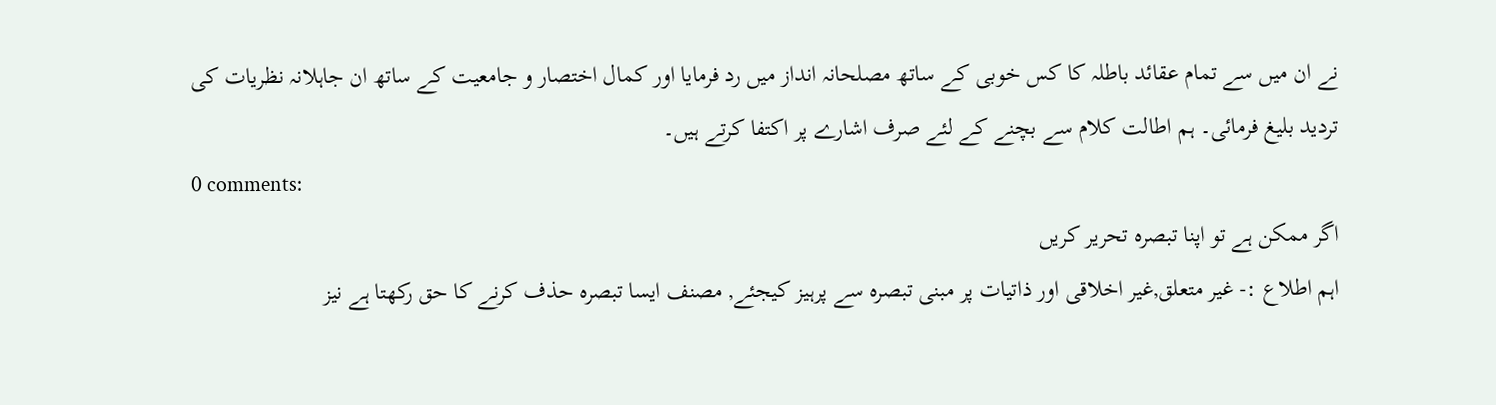نے ان میں سے تمام عقائد باطلہ کا کس خوبی کے ساتھ مصلحانہ انداز میں رد فرمایا اور کمال اختصار و جامعیت کے ساتھ ان جاہلانہ نظریات کی تردید بلیغ فرمائی۔ ہم اطالت کلام سے بچنے کے لئے صرف اشارے پر اکتفا کرتے ہیں۔
0 comments:
اگر ممکن ہے تو اپنا تبصرہ تحریر کریں
اہم اطلاع :- غیر متعلق,غیر اخلاقی اور ذاتیات پر مبنی تبصرہ سے پرہیز کیجئے, مصنف ایسا تبصرہ حذف کرنے کا حق رکھتا ہے نیز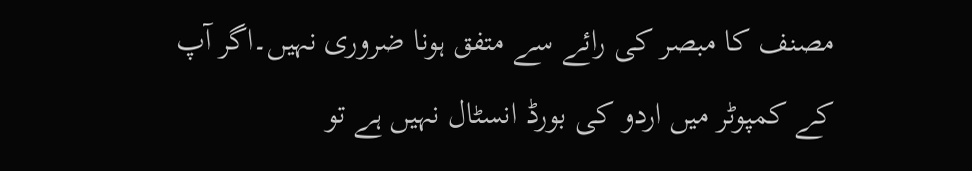مصنف کا مبصر کی رائے سے متفق ہونا ضروری نہیں۔اگر آپ کے کمپوٹر میں اردو کی بورڈ انسٹال نہیں ہے تو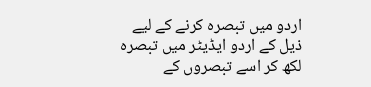اردو میں تبصرہ کرنے کے لیے ذیل کے اردو ایڈیٹر میں تبصرہ لکھ کر اسے تبصروں کے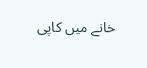خانے میں کاپی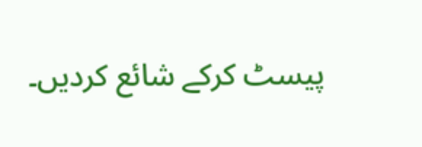پیسٹ کرکے شائع کردیں۔